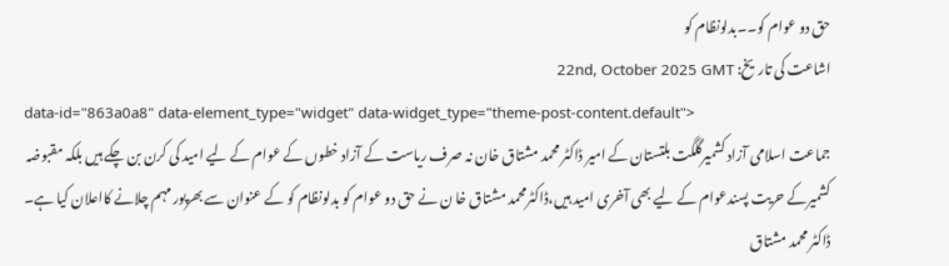حق دو عوام کو۔۔بدلونظام کو
اشاعت کی تاریخ: 22nd, October 2025 GMT
data-id="863a0a8" data-element_type="widget" data-widget_type="theme-post-content.default">
جماعت اسلامی آزاد کشمیرگلگت بلتستان کے امیر ڈاکٹر محمد مشتاق خان نہ صرف ریاست کے آزاد خطوں کے عوام کے لیے امید کی کرن بن چکے ہیں بلکہ مقبوضہ کشمیرکے حریت پسندعوام کے لیے بھی آخری امید ہیں،ڈاکٹرمحمد مشتاق خا ن نے حق دو عوام کو بدلونظام کو کے عنوان سے بھرپور مہم چلانے کااعلان کیا ہے۔ ڈاکٹر محمد مشتاق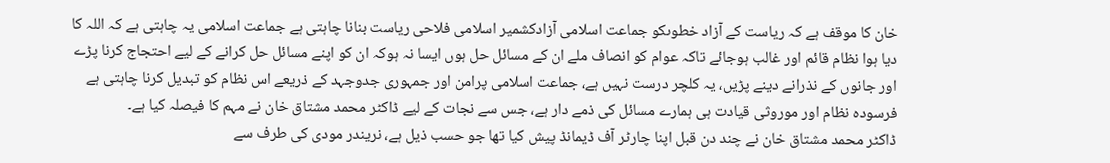خان کا موقف ہے کہ ریاست کے آزاد خطوںکو جماعت اسلامی آزادکشمیر اسلامی فلاحی ریاست بنانا چاہتی ہے جماعت اسلامی یہ چاہتی ہے کہ اللہ کا دیا ہوا نظام قائم اور غالب ہوجائے تاکہ عوام کو انصاف ملے ان کے مسائل حل ہوں ایسا نہ ہوکہ ان کو اپنے مسائل حل کرانے کے لیے احتجاج کرنا پڑے اور جانوں کے نذرانے دینے پڑیں، یہ کلچر درست نہیں ہے، جماعت اسلامی پرامن اور جمہوری جدوجہد کے ذریعے اس نظام کو تبدیل کرنا چاہتی ہے فرسودہ نظام اور موروثی قیادت ہی ہمارے مسائل کی ذمے دار ہے، جس سے نجات کے لیے ڈاکٹر محمد مشتاق خان نے مہم کا فیصلہ کیا ہے۔
ڈاکٹر محمد مشتاق خان نے چند دن قبل اپنا چارٹر آف ڈیمانڈ پیش کیا تھا جو حسب ذیل ہے، نریندر مودی کی طرف سے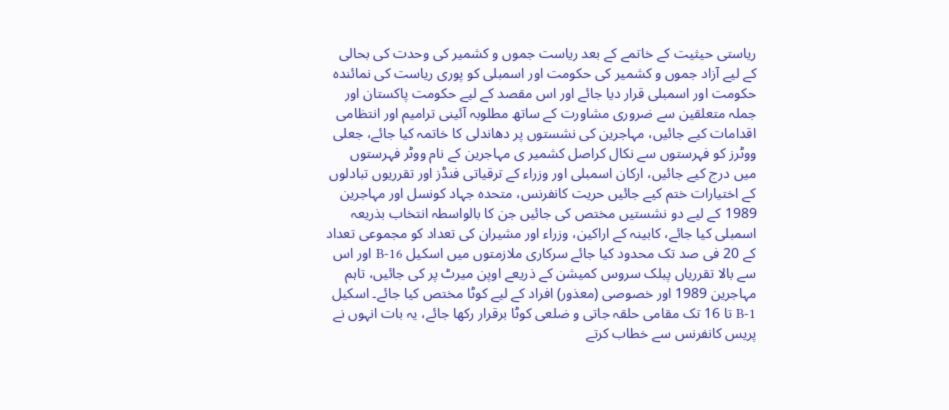ریاستی حیثیت کے خاتمے کے بعد ریاست جموں و کشمیر کی وحدت کی بحالی کے لیے آزاد جموں و کشمیر کی حکومت اور اسمبلی کو پوری ریاست کی نمائندہ حکومت اور اسمبلی قرار دیا جائے اور اس مقصد کے لیے حکومت پاکستان اور جملہ متعلقین سے ضروری مشاورت کے ساتھ مطلوبہ آئینی ترامیم اور انتظامی اقدامات کیے جائیں، مہاجرین کی نشستوں پر دھاندلی کا خاتمہ کیا جائے، جعلی ووٹرز کو فہرستوں سے نکال کراصل کشمیر ی مہاجرین کے نام ووٹر فہرستوں میں درج کیے جائیں، ارکان اسمبلی اور وزراء کے ترقیاتی فنڈز اور تقرریوں تبادلوں کے اختیارات ختم کیے جائیں حریت کانفرنس، متحدہ جہاد کونسل اور مہاجرین 1989 کے لیے دو نشستیں مختص کی جائیں جن کا بالواسطہ انتخاب بذریعہ اسمبلی کیا جائے، کابینہ کے اراکین، وزراء اور مشیران کی تعداد کو مجموعی تعداد کے 20 فی صد تک محدود کیا جائے سرکاری ملازمتوں میں اسکیل B-16 اور اس سے بالا تقرریاں پبلک سروس کمیشن کے ذریعے اوپن میرٹ پر کی جائیں، تاہم مہاجرین 1989 اور خصوصی (معذور) افراد کے لیے کوٹا مختص کیا جائے۔ اسکیل B-1 تا 16 تک مقامی حلقہ جاتی و ضلعی کوٹا برقرار رکھا جائے، یہ بات انہوں نے پریس کانفرنس سے خطاب کرتے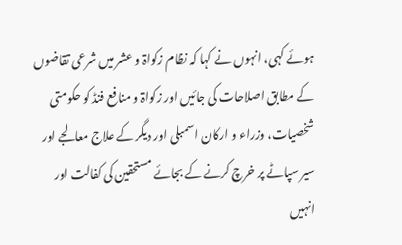ہوئے کہی، انہوں نے کہا کہ نظام زکواۃ و عشر میں شرعی تقاضوں کے مطابق اصلاحات کی جائیں اور زکواۃ و منافع فنڈ کو حکومتی شخصیات، وزراء و ارکان اسمبلی اور دیگر کے علاج معالجے اور سیر سپاٹے پر خرچ کرنے کے بجائے مستحقین کی کفالت اور انہیں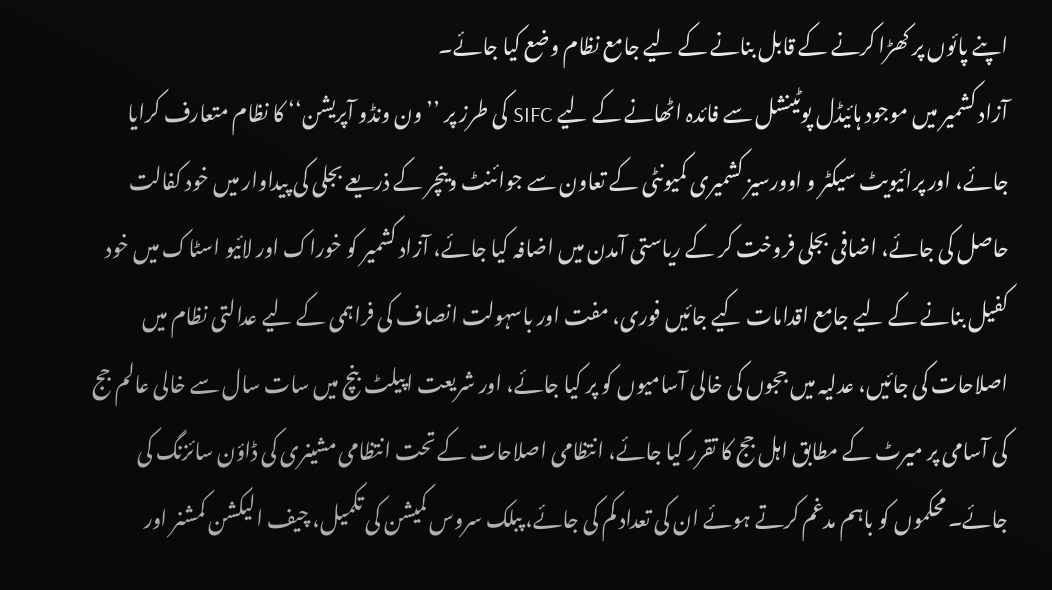اپنے پائوں پر کھڑا کرنے کے قابل بنانے کے لیے جامع نظام وضع کیا جائے۔
آزاد کشمیر میں موجود ہائیڈل پوٹینشل سے فائدہ اٹھانے کے لیے SIFC کی طرز پر ’’ون ونڈو آپریشن‘‘ کا نظام متعارف کرایا جائے، اور پرائیویٹ سیکٹر و اوورسیز کشمیری کمیونٹی کے تعاون سے جوائنٹ وینچر کے ذریعے بجلی کی پیداوار میں خود کفالت حاصل کی جائے، اضافی بجلی فروخت کر کے ریاستی آمدن میں اضافہ کیا جائے، آزاد کشمیر کو خوراک اور لائیو اسٹاک میں خود کفیل بنانے کے لیے جامع اقدامات کیے جائیں فوری، مفت اور باسہولت انصاف کی فراہمی کے لیے عدالتی نظام میں اصلاحات کی جائیں، عدلیہ میں ججوں کی خالی آسامیوں کو پر کیا جائے، اور شریعت اپیلٹ بنچ میں سات سال سے خالی عالم جج کی آسامی پر میرٹ کے مطابق اہل جج کا تقرر کیا جائے، انتظامی اصلاحات کے تحت انتظامی مشینری کی ڈاؤن سائزنگ کی جائے۔ محکموں کو باہم مدغم کرتے ہوئے ان کی تعداد کم کی جائے، پبلک سروس کمیشن کی تکمیل، چیف الیکشن کمشنر اور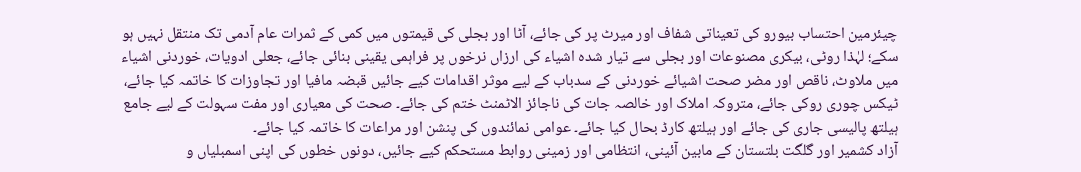چیئرمین احتساب بیورو کی تعیناتی شفاف اور میرٹ پر کی جائے، آٹا اور بجلی کی قیمتوں میں کمی کے ثمرات عام آدمی تک منتقل نہیں ہو سکے؛ لہٰذا روٹی، بیکری مصنوعات اور بجلی سے تیار شدہ اشیاء کی ارزاں نرخوں پر فراہمی یقینی بنائی جائے، جعلی ادویات، خوردنی اشیاء میں ملاوٹ، ناقص اور مضر صحت اشیائے خوردنی کے سدباب کے لیے موثر اقدامات کیے جائیں قبضہ مافیا اور تجاوزات کا خاتمہ کیا جائے، ٹیکس چوری روکی جائے، متروکہ املاک اور خالصہ جات کی ناجائز الاٹمنٹ ختم کی جائے۔ صحت کی معیاری اور مفت سہولت کے لیے جامع ہیلتھ پالیسی جاری کی جائے اور ہیلتھ کارڈ بحال کیا جائے۔ عوامی نمائندوں کی پنشن اور مراعات کا خاتمہ کیا جائے۔
آزاد کشمیر اور گلگت بلتستان کے مابین آئینی، انتظامی اور زمینی روابط مستحکم کیے جائیں، دونوں خطوں کی اپنی اسمبلیاں و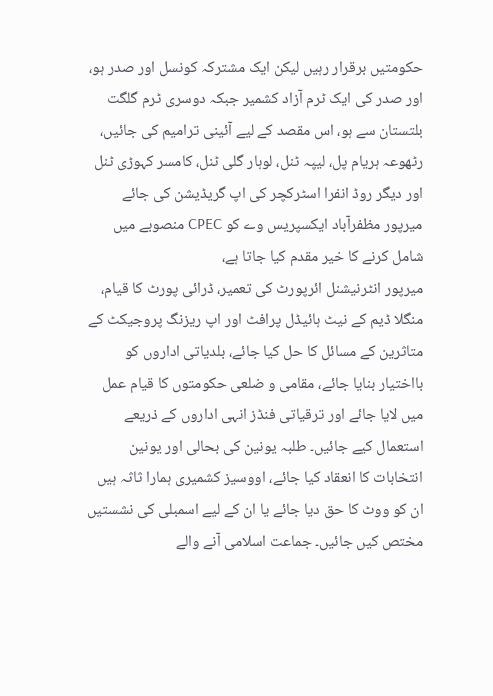حکومتیں برقرار رہیں لیکن ایک مشترکہ کونسل اور صدر ہو، اور صدر کی ایک ٹرم آزاد کشمیر جبکہ دوسری ٹرم گلگت بلتستان سے ہو، اس مقصد کے لیے آئینی ترامیم کی جائیں، رٹھوعہ ہریام پل، لیپہ ٹنل، لوہار گلی ٹنل، کامسر کہوڑی ٹنل اور دیگر روڈ انفرا اسٹرکچر کی اپ گریڈیشن کی جائے میرپور مظفرآباد ایکسپریس وے کو CPEC منصوبے میں شامل کرنے کا خیر مقدم کیا جاتا ہے،
میرپور انٹرنیشنل ائرپورٹ کی تعمیر، ڈرائی پورٹ کا قیام، منگلا ڈیم کے نیٹ ہائیڈل پرافٹ اور اپ ریزنگ پروجیکٹ کے متاثرین کے مسائل کا حل کیا جائے، بلدیاتی اداروں کو بااختیار بنایا جائے، مقامی و ضلعی حکومتوں کا قیام عمل میں لایا جائے اور ترقیاتی فنڈز انہی اداروں کے ذریعے استعمال کیے جائیں۔ طلبہ یونین کی بحالی اور یونین انتخابات کا انعقاد کیا جائے، اووسیز کشمیری ہمارا ثاثہ ہیں ان کو ووٹ کا حق دیا جائے یا ان کے لیے اسمبلی کی نشستیں مختص کیں جائیں۔ جماعت اسلامی آنے والے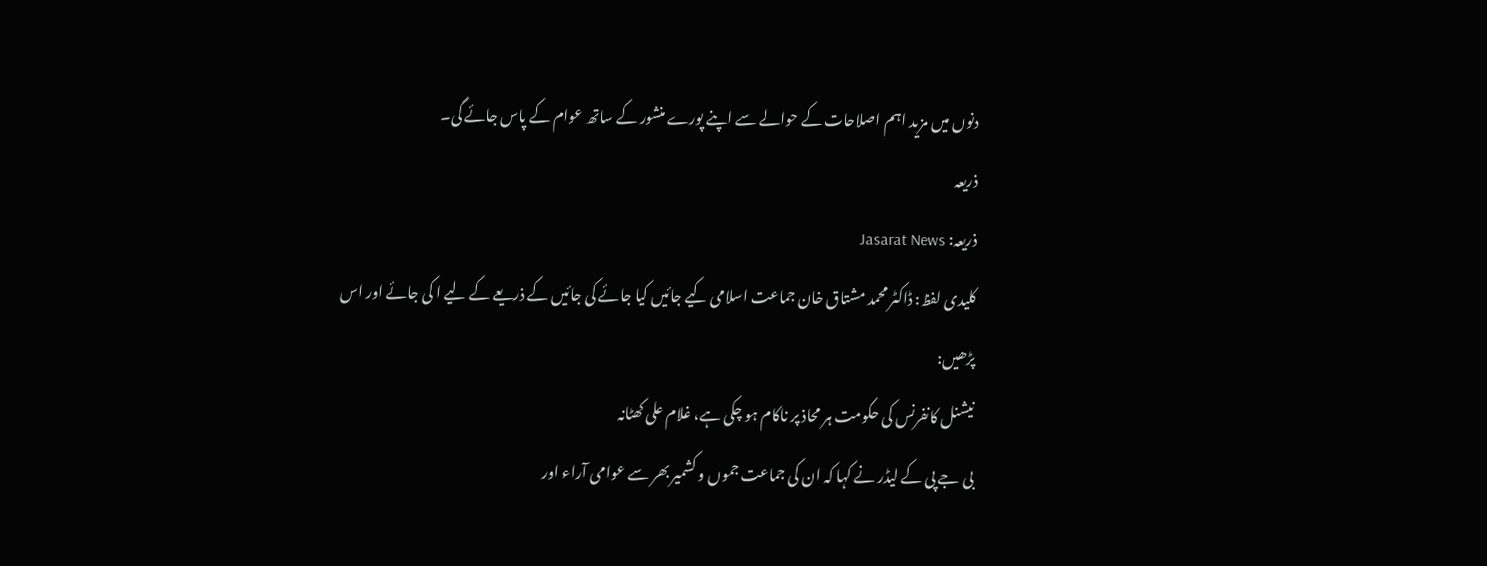دنوں میں مزید اہم اصلاحات کے حوالے سے اپنے پورے منشور کے ساتھ عوام کے پاس جائے گی۔
ذریعہ
ذریعہ: Jasarat News
کلیدی لفظ: ڈاکٹر محمد مشتاق خان جماعت اسلامی کیے جائیں کیا جائے کی جائیں کے ذریعے کے لیے ا کی جائے اور اس
پڑھیں:
نیشنل کانفرنس کی حکومت ہر محاذ پر ناکام ہو چکی ہے، غلام علی کھٹانہ
بی جے پی کے لیڈر نے کہا کہ ان کی جماعت جموں و کشمیر بھر سے عوامی آراء اور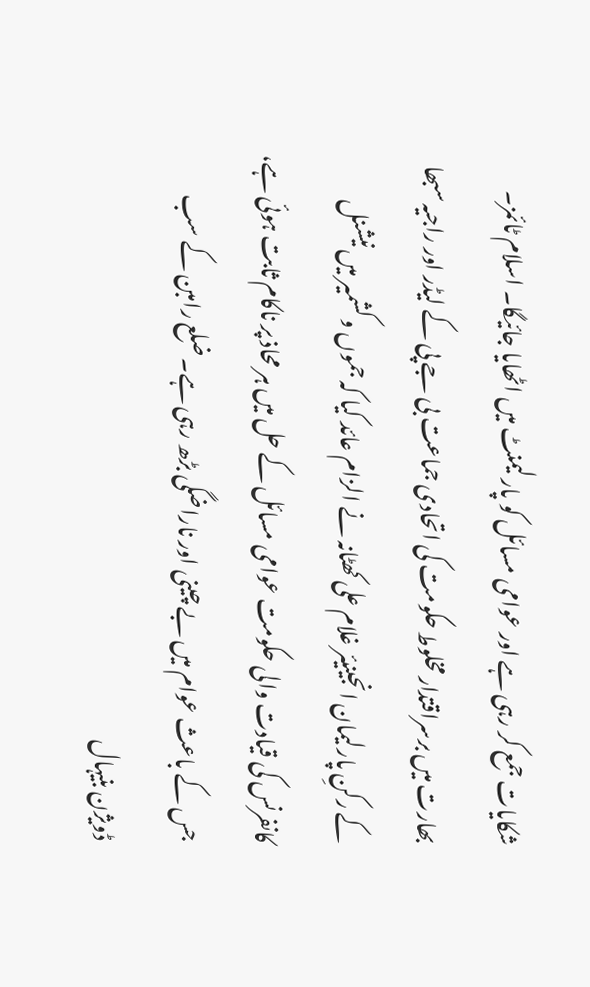شکایات جمع کر رہی ہے اور عوامی مسائل کو پارلیمنٹ میں اٹھایا جائیگا۔ اسلام ٹائمز۔ بھارت میں برسراقتدار مخلوط حکومت کی اتحادی جماعت بی جے پی کے لیڈر اور راجیہ سبھا کے رکنِ پارلیمان انجینیئر غلام علی کھٹانہ نے الزام عائد کیا کہ جموں و کشمیر میں نیشنل کانفرنس کی قیادت والی حکومت عوامی مسائل کے حل میں ہر محاذ پر ناکام ثابت ہوئی ہے، جس کے باعث عوام میں بے چینی اور ناراضگی بڑھ رہی ہے۔ ضلع رامبن کے سب ڈویژن بنیہال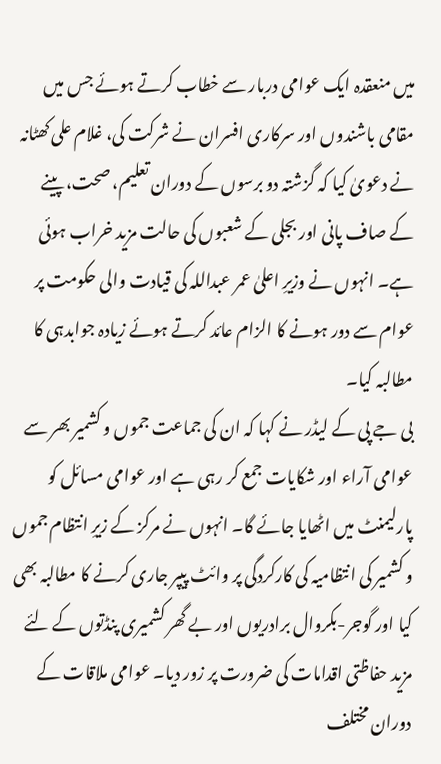میں منعقدہ ایک عوامی دربار سے خطاب کرتے ہوئے جس میں مقامی باشندوں اور سرکاری افسران نے شرکت کی، غلام علی کھٹانہ نے دعویٰ کیا کہ گزشتہ دو برسوں کے دوران تعلیم، صحت، پینے کے صاف پانی اور بجلی کے شعبوں کی حالت مزید خراب ہوئی ہے۔ انہوں نے وزیرِ اعلیٰ عمر عبداللہ کی قیادت والی حکومت پر عوام سے دور ہونے کا الزام عائد کرتے ہوئے زیادہ جوابدہی کا مطالبہ کیا۔
بی جے پی کے لیڈر نے کہا کہ ان کی جماعت جموں و کشمیر بھر سے عوامی آراء اور شکایات جمع کر رہی ہے اور عوامی مسائل کو پارلیمنٹ میں اٹھایا جائے گا۔ انہوں نے مرکز کے زیرِ انتظام جموں و کشمیر کی انتظامیہ کی کارکردگی پر وائٹ پیپر جاری کرنے کا مطالبہ بھی کیا اور گوجر-بکروال برادریوں اور بے گھر کشمیری پنڈتوں کے لئے مزید حفاظتی اقدامات کی ضرورت پر زور دیا۔ عوامی ملاقات کے دوران مختلف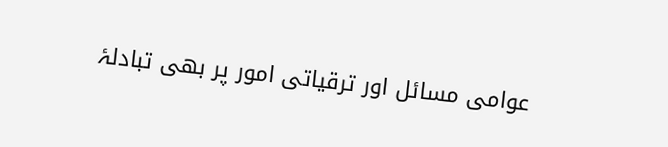عوامی مسائل اور ترقیاتی امور پر بھی تبادلۂ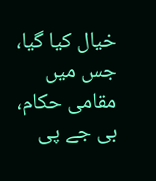خیال کیا گیا، جس میں مقامی حکام، بی جے پی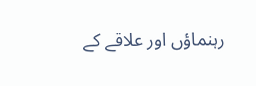رہنماؤں اور علاقے کے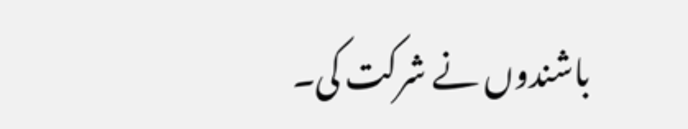باشندوں نے شرکت کی۔